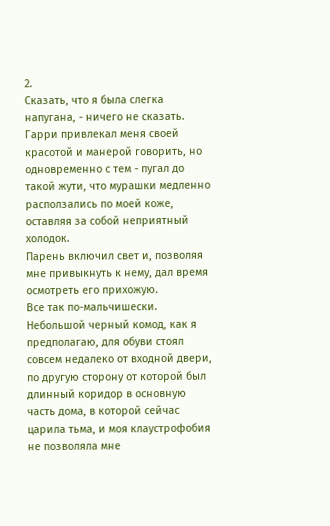2.
Сказать, что я была слегка напугана, - ничего не сказать.
Гарри привлекал меня своей красотой и манерой говорить, но одновременно с тем - пугал до такой жути, что мурашки медленно расползались по моей коже, оставляя за собой неприятный холодок.
Парень включил свет и, позволяя мне привыкнуть к нему, дал время осмотреть его прихожую.
Все так по-мальчишески.
Небольшой черный комод, как я предполагаю, для обуви стоял совсем недалеко от входной двери, по другую сторону от которой был длинный коридор в основную часть дома, в которой сейчас царила тьма, и моя клаустрофобия не позволяла мне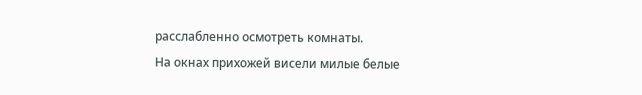расслабленно осмотреть комнаты.
На окнах прихожей висели милые белые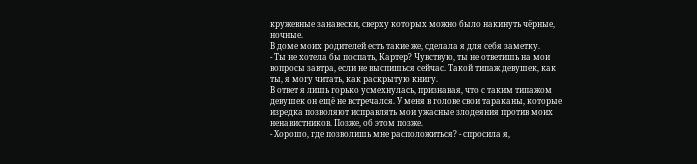кружевные занавески, сверху которых можно было накинуть чёрные, ночные.
В доме моих родителей есть такие же, сделала я для себя заметку.
- Ты не хотела бы поспать, Картер? Чувствую, ты не ответишь на мои вопросы завтра, если не выспишься сейчас. Такой типаж девушек, как ты, я могу читать, как раскрытую книгу.
В ответ я лишь горько усмехнулась, признавая, что с таким типажом девушек он ещё не встречался. У меня в голове свои тараканы, которые изредка позволяют исправлять мои ужасные злодеяния против моих ненавистников. Позже, об этом позже.
- Хорошо, где позволишь мне расположиться? - спросила я,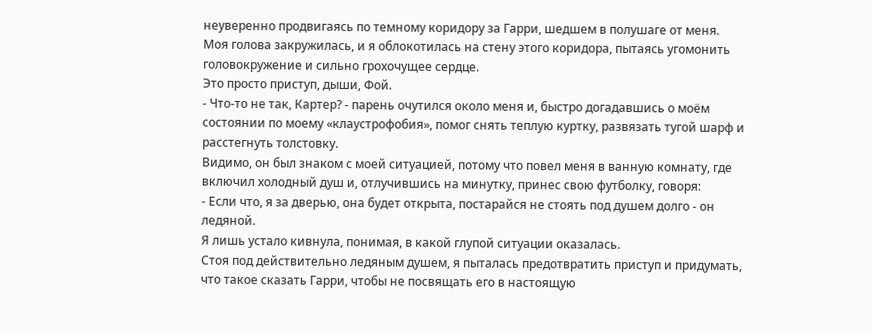неуверенно продвигаясь по темному коридору за Гарри, шедшем в полушаге от меня.
Моя голова закружилась, и я облокотилась на стену этого коридора, пытаясь угомонить головокружение и сильно грохочущее сердце.
Это просто приступ, дыши, Фой.
- Что-то не так, Картер? - парень очутился около меня и, быстро догадавшись о моём состоянии по моему «клаустрофобия», помог снять теплую куртку, развязать тугой шарф и расстегнуть толстовку.
Видимо, он был знаком с моей ситуацией, потому что повел меня в ванную комнату, где включил холодный душ и, отлучившись на минутку, принес свою футболку, говоря:
- Если что, я за дверью, она будет открыта, постарайся не стоять под душем долго - он ледяной.
Я лишь устало кивнула, понимая, в какой глупой ситуации оказалась.
Стоя под действительно ледяным душем, я пыталась предотвратить приступ и придумать, что такое сказать Гарри, чтобы не посвящать его в настоящую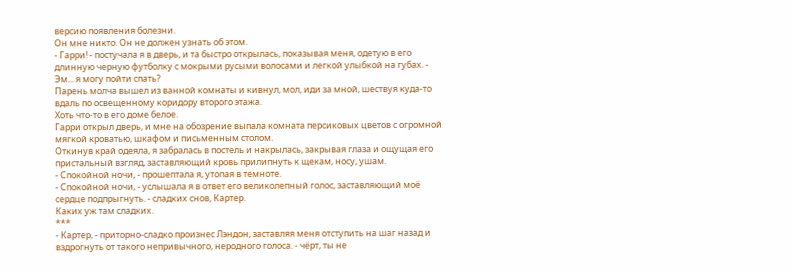версию появления болезни.
Он мне никто. Он не должен узнать об этом.
- Гарри! - постучала я в дверь, и та быстро открылась, показывая меня, одетую в его длинную черную футболку с мокрыми русыми волосами и легкой улыбкой на губах. - Эм... я могу пойти спать?
Парень молча вышел из ванной комнаты и кивнул, мол, иди за мной, шествуя куда-то вдаль по освещенному коридору второго этажа.
Хоть что-то в его доме белое.
Гарри открыл дверь, и мне на обозрение выпала комната персиковых цветов с огромной мягкой кроватью, шкафом и письменным столом.
Откинув край одеяла, я забралась в постель и накрылась, закрывая глаза и ощущая его пристальный взгляд, заставляющий кровь прилипнуть к щекам, носу, ушам.
- Спокойной ночи, - прошептала я, утопая в темноте.
- Спокойной ночи, - услышала я в ответ его великолепный голос, заставляющий моё сердце подпрыгнуть. - сладких снов, Картер.
Каких уж там сладких.
***
- Картер, - приторно-сладко произнес Лэндон, заставляя меня отступить на шаг назад и вздрогнуть от такого непривычного, неродного голоса. - чёрт, ты не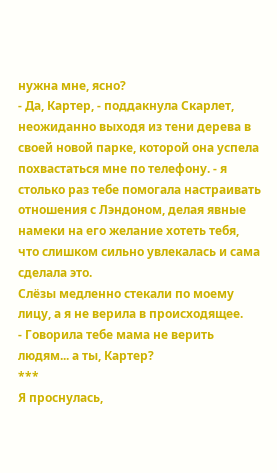нужна мне, ясно?
- Да, Картер, - поддакнула Скарлет, неожиданно выходя из тени дерева в своей новой парке, которой она успела похвастаться мне по телефону. - я столько раз тебе помогала настраивать отношения с Лэндоном, делая явные намеки на его желание хотеть тебя, что слишком сильно увлекалась и сама сделала это.
Слёзы медленно стекали по моему лицу, а я не верила в происходящее.
- Говорила тебе мама не верить людям... а ты, Картер?
***
Я проснулась,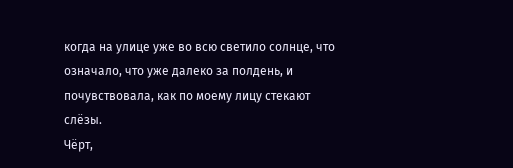когда на улице уже во всю светило солнце, что означало, что уже далеко за полдень, и почувствовала, как по моему лицу стекают слёзы.
Чёрт,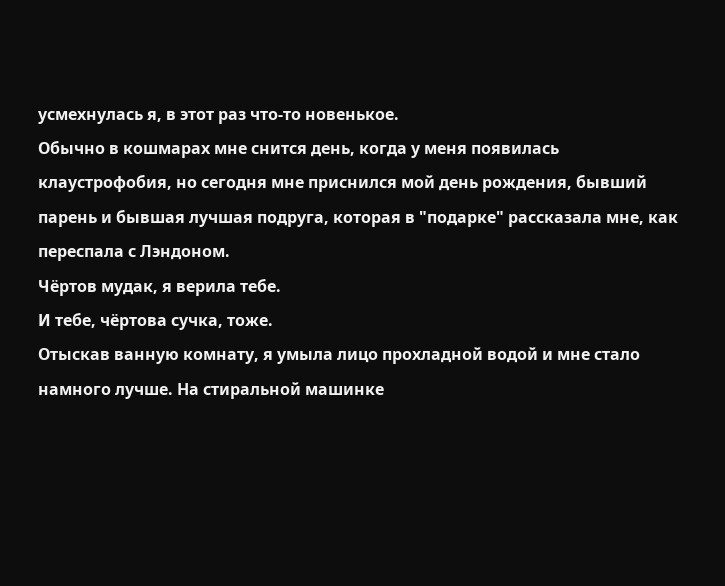усмехнулась я, в этот раз что-то новенькое.
Обычно в кошмарах мне снится день, когда у меня появилась клаустрофобия, но сегодня мне приснился мой день рождения, бывший парень и бывшая лучшая подруга, которая в "подарке" рассказала мне, как переспала с Лэндоном.
Чёртов мудак, я верила тебе.
И тебе, чёртова сучка, тоже.
Отыскав ванную комнату, я умыла лицо прохладной водой и мне стало намного лучше. На стиральной машинке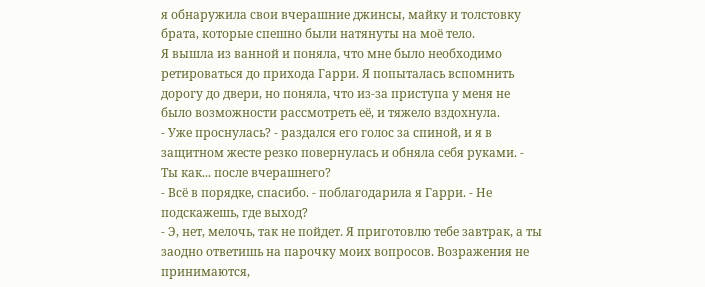я обнаружила свои вчерашние джинсы, майку и толстовку брата, которые спешно были натянуты на моё тело.
Я вышла из ванной и поняла, что мне было необходимо ретироваться до прихода Гарри. Я попыталась вспомнить дорогу до двери, но поняла, что из-за приступа у меня не было возможности рассмотреть её, и тяжело вздохнула.
- Уже проснулась? - раздался его голос за спиной, и я в защитном жесте резко повернулась и обняла себя руками. - Ты как... после вчерашнего?
- Всё в порядке, спасибо. - поблагодарила я Гарри. - Не подскажешь, где выход?
- Э, нет, мелочь, так не пойдет. Я приготовлю тебе завтрак, а ты заодно ответишь на парочку моих вопросов. Возражения не принимаются,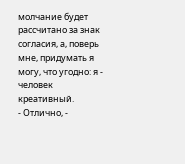молчание будет рассчитано за знак согласия, а, поверь мне, придумать я могу, что угодно: я - человек креативный.
- Отлично, -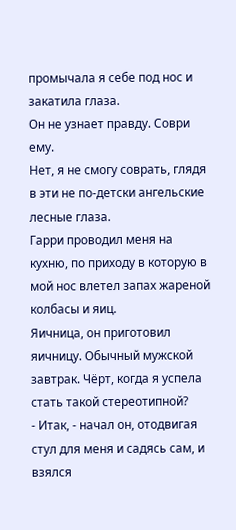промычала я себе под нос и закатила глаза.
Он не узнает правду. Соври ему.
Нет, я не смогу соврать, глядя в эти не по-детски ангельские лесные глаза.
Гарри проводил меня на кухню, по приходу в которую в мой нос влетел запах жареной колбасы и яиц.
Яичница, он приготовил яичницу. Обычный мужской завтрак. Чёрт, когда я успела стать такой стереотипной?
- Итак, - начал он, отодвигая стул для меня и садясь сам, и взялся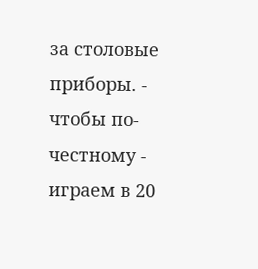за столовые приборы. - чтобы по-честному - играем в 20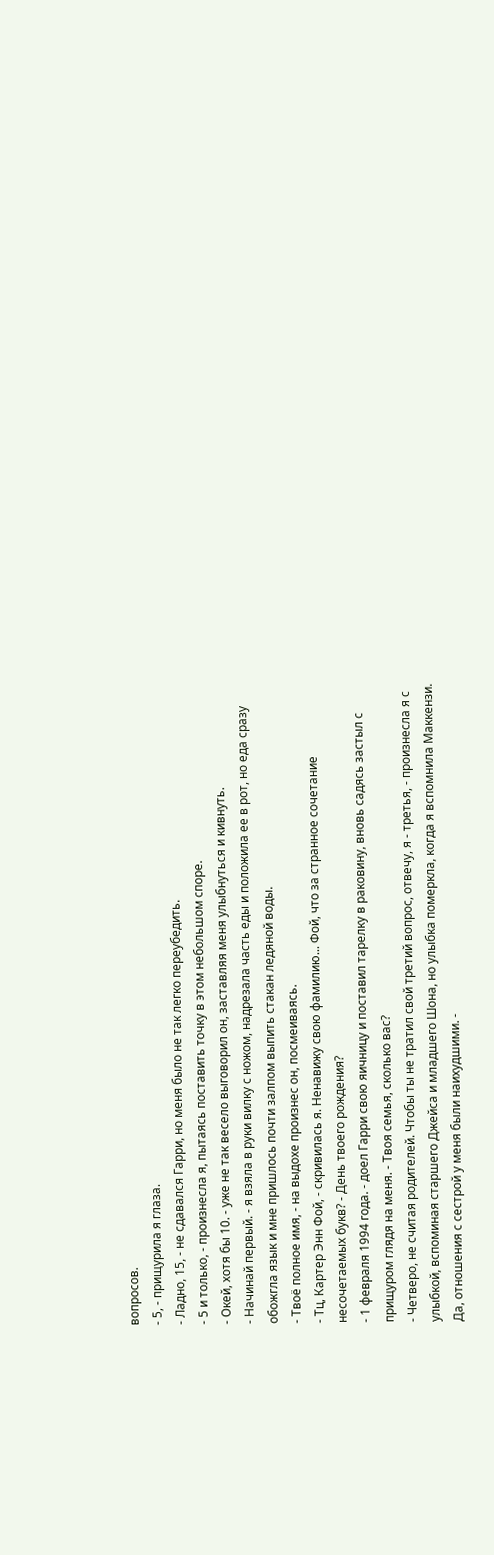вопросов.
- 5, - прищурила я глаза.
- Ладно, 15, - не сдавался Гарри, но меня было не так легко переубедить.
- 5 и только, - произнесла я, пытаясь поставить точку в этом небольшом споре.
- Окей, хотя бы 10. - уже не так весело выговорил он, заставляя меня улыбнуться и кивнуть.
- Начинай первый. - я взяла в руки вилку с ножом, надрезала часть еды и положила ее в рот, но еда сразу обожгла язык и мне пришлось почти залпом выпить стакан ледяной воды.
- Твоё полное имя, - на выдохе произнес он, посмеиваясь.
- Тц, Картер Энн Фой, - скривилась я. Ненавижу свою фамилию... Фой, что за странное сочетание несочетаемых букв? - День твоего рождения?
- 1 февраля 1994 года. - доел Гарри свою яичницу и поставил тарелку в раковину, вновь садясь застыл с прищуром глядя на меня. - Твоя семья, сколько вас?
- Четверо, не считая родителей. Чтобы ты не тратил свой третий вопрос, отвечу, я - третья, - произнесла я с улыбкой, вспоминая старшего Джейса и младшего Шона, но улыбка померкла, когда я вспомнила Маккензи. Да, отношения с сестрой у меня были наихудшими. -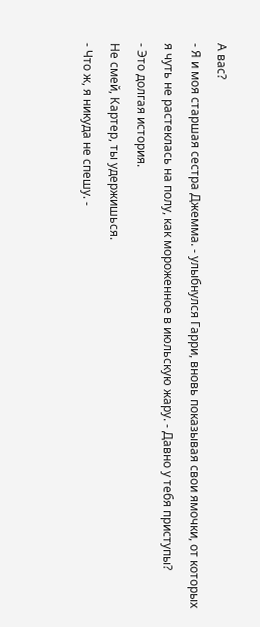А вас?
- Я и моя старшая сестра Джемма. - улыбнулся Гарри, вновь показывая свои ямочки, от которых я чуть не растеклась на полу, как мороженное в июльскую жару. - Давно у тебя приступы?
- Это долгая история.
Не смей, Картер, ты удержишься.
- Что ж, я никуда не спешу. -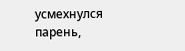усмехнулся парень,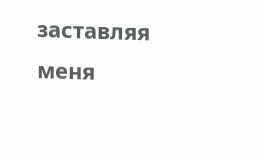заставляя меня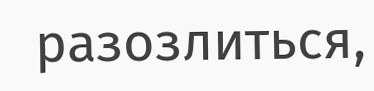разозлиться,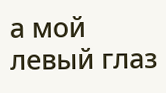а мой левый глаз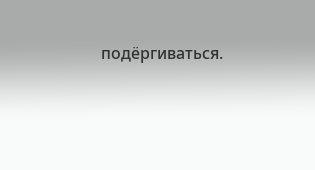подёргиваться.